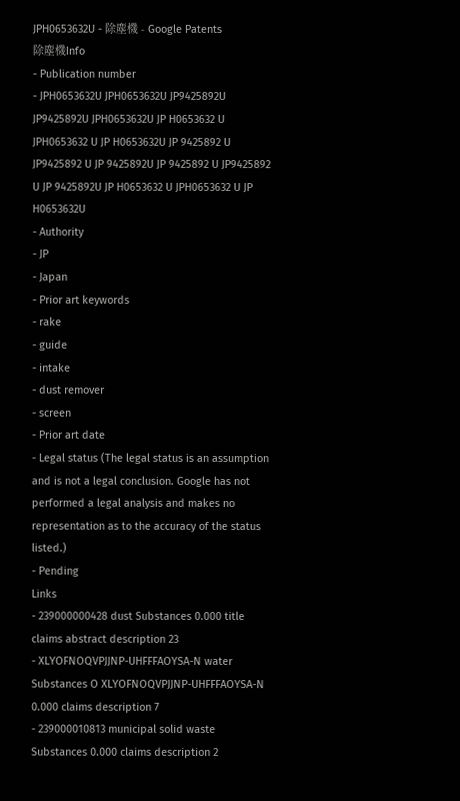JPH0653632U - 除塵機 - Google Patents
除塵機Info
- Publication number
- JPH0653632U JPH0653632U JP9425892U JP9425892U JPH0653632U JP H0653632 U JPH0653632 U JP H0653632U JP 9425892 U JP9425892 U JP 9425892U JP 9425892 U JP9425892 U JP 9425892U JP H0653632 U JPH0653632 U JP H0653632U
- Authority
- JP
- Japan
- Prior art keywords
- rake
- guide
- intake
- dust remover
- screen
- Prior art date
- Legal status (The legal status is an assumption and is not a legal conclusion. Google has not performed a legal analysis and makes no representation as to the accuracy of the status listed.)
- Pending
Links
- 239000000428 dust Substances 0.000 title claims abstract description 23
- XLYOFNOQVPJJNP-UHFFFAOYSA-N water Substances O XLYOFNOQVPJJNP-UHFFFAOYSA-N 0.000 claims description 7
- 239000010813 municipal solid waste Substances 0.000 claims description 2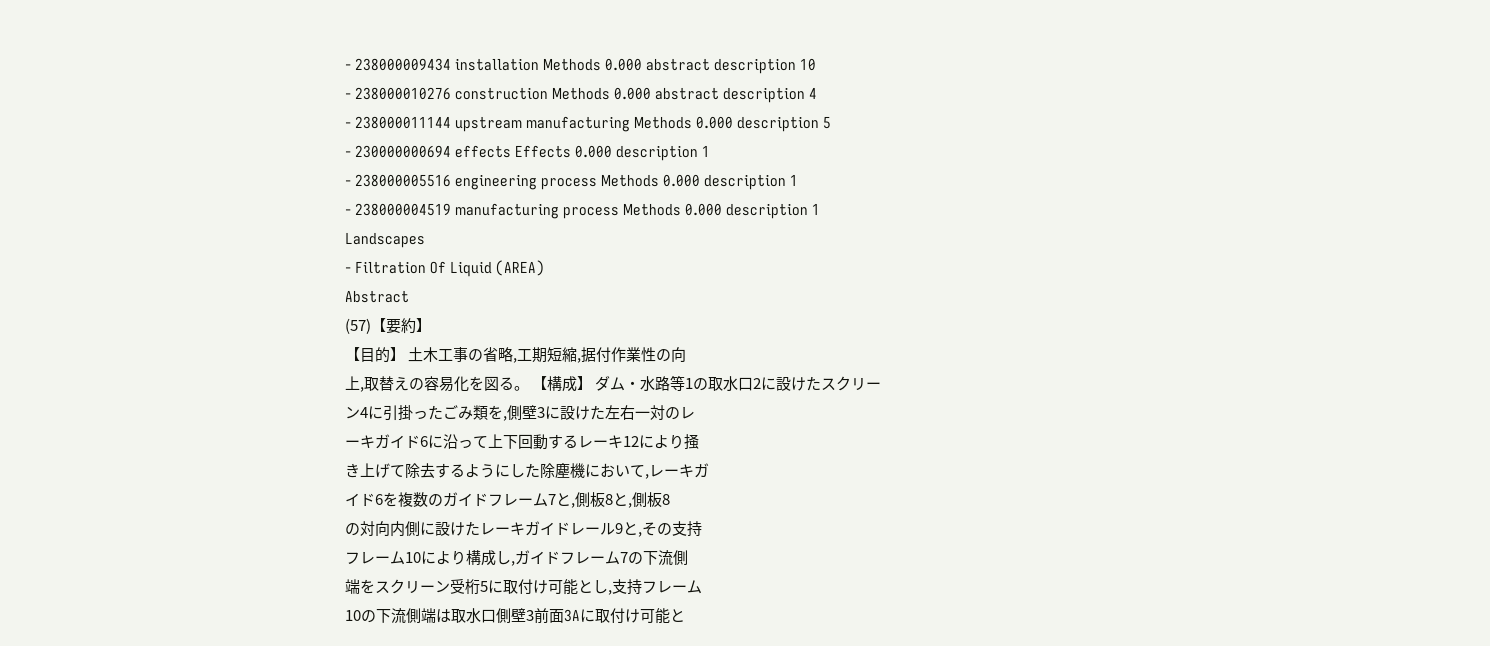- 238000009434 installation Methods 0.000 abstract description 10
- 238000010276 construction Methods 0.000 abstract description 4
- 238000011144 upstream manufacturing Methods 0.000 description 5
- 230000000694 effects Effects 0.000 description 1
- 238000005516 engineering process Methods 0.000 description 1
- 238000004519 manufacturing process Methods 0.000 description 1
Landscapes
- Filtration Of Liquid (AREA)
Abstract
(57)【要約】
【目的】 土木工事の省略,工期短縮,据付作業性の向
上,取替えの容易化を図る。 【構成】 ダム・水路等1の取水口2に設けたスクリー
ン4に引掛ったごみ類を,側壁3に設けた左右一対のレ
ーキガイド6に沿って上下回動するレーキ12により掻
き上げて除去するようにした除塵機において,レーキガ
イド6を複数のガイドフレーム7と,側板8と,側板8
の対向内側に設けたレーキガイドレール9と,その支持
フレーム10により構成し,ガイドフレーム7の下流側
端をスクリーン受桁5に取付け可能とし,支持フレーム
10の下流側端は取水口側壁3前面3Aに取付け可能と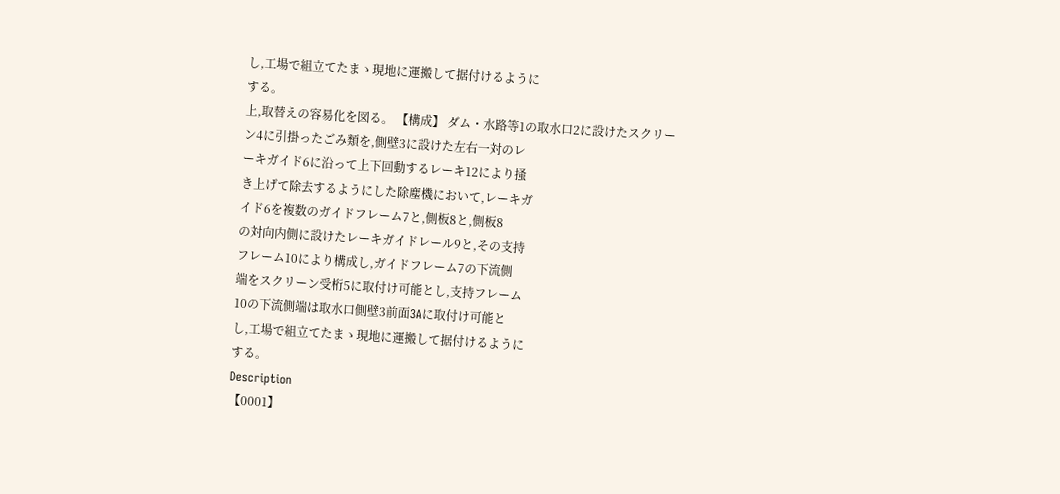し,工場で組立てたまゝ現地に運搬して据付けるように
する。
上,取替えの容易化を図る。 【構成】 ダム・水路等1の取水口2に設けたスクリー
ン4に引掛ったごみ類を,側壁3に設けた左右一対のレ
ーキガイド6に沿って上下回動するレーキ12により掻
き上げて除去するようにした除塵機において,レーキガ
イド6を複数のガイドフレーム7と,側板8と,側板8
の対向内側に設けたレーキガイドレール9と,その支持
フレーム10により構成し,ガイドフレーム7の下流側
端をスクリーン受桁5に取付け可能とし,支持フレーム
10の下流側端は取水口側壁3前面3Aに取付け可能と
し,工場で組立てたまゝ現地に運搬して据付けるように
する。
Description
【0001】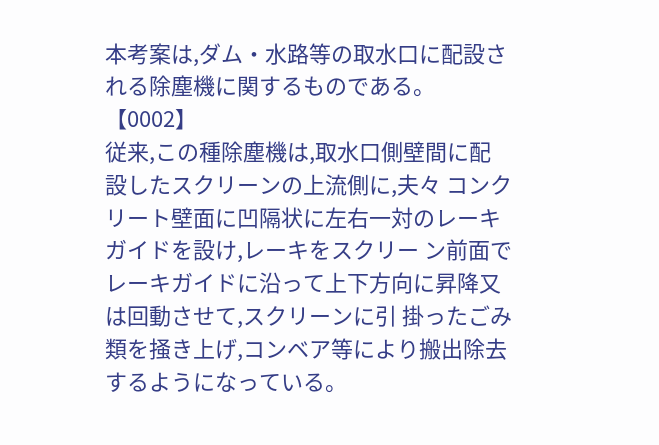本考案は,ダム・水路等の取水口に配設される除塵機に関するものである。
【0002】
従来,この種除塵機は,取水口側壁間に配設したスクリーンの上流側に,夫々 コンクリート壁面に凹隔状に左右一対のレーキガイドを設け,レーキをスクリー ン前面でレーキガイドに沿って上下方向に昇降又は回動させて,スクリーンに引 掛ったごみ類を掻き上げ,コンベア等により搬出除去するようになっている。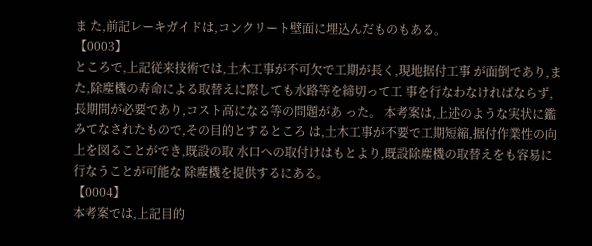ま た,前記レーキガイドは,コンクリート壁面に埋込んだものもある。
【0003】
ところで,上記従来技術では,土木工事が不可欠で工期が長く,現地据付工事 が面倒であり,また,除塵機の寿命による取替えに際しても水路等を締切って工 事を行なわなければならず,長期間が必要であり,コスト高になる等の問題があ った。 本考案は,上述のような実状に鑑みてなされたもので,その目的とするところ は,土木工事が不要で工期短縮,据付作業性の向上を図ることができ,既設の取 水口への取付けはもとより,既設除塵機の取替えをも容易に行なうことが可能な 除塵機を提供するにある。
【0004】
本考案では,上記目的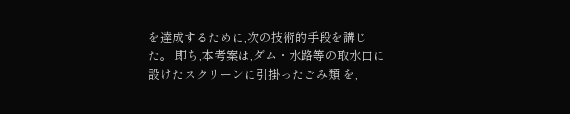を達成するために,次の技術的手段を講じた。 即ち,本考案は,ダム・水路等の取水口に設けたスクリーンに引掛ったごみ類 を,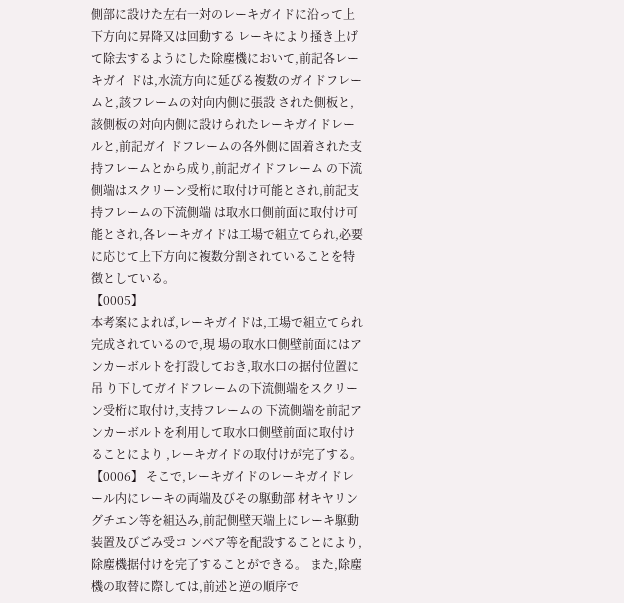側部に設けた左右一対のレーキガイドに沿って上下方向に昇降又は回動する レーキにより掻き上げて除去するようにした除塵機において,前記各レーキガイ ドは,水流方向に延びる複数のガイドフレームと,該フレームの対向内側に張設 された側板と,該側板の対向内側に設けられたレーキガイドレールと,前記ガイ ドフレームの各外側に固着された支持フレームとから成り,前記ガイドフレーム の下流側端はスクリーン受桁に取付け可能とされ,前記支持フレームの下流側端 は取水口側前面に取付け可能とされ,各レーキガイドは工場で組立てられ,必要 に応じて上下方向に複数分割されていることを特徴としている。
【0005】
本考案によれば,レーキガイドは,工場で組立てられ完成されているので,現 場の取水口側壁前面にはアンカーボルトを打設しておき,取水口の据付位置に吊 り下してガイドフレームの下流側端をスクリーン受桁に取付け,支持フレームの 下流側端を前記アンカーボルトを利用して取水口側壁前面に取付けることにより ,レーキガイドの取付けが完了する。
【0006】 そこで,レーキガイドのレーキガイドレール内にレーキの両端及びその駆動部 材キヤリングチエン等を組込み,前記側壁天端上にレーキ駆動装置及びごみ受コ ンベア等を配設することにより,除塵機据付けを完了することができる。 また,除塵機の取替に際しては,前述と逆の順序で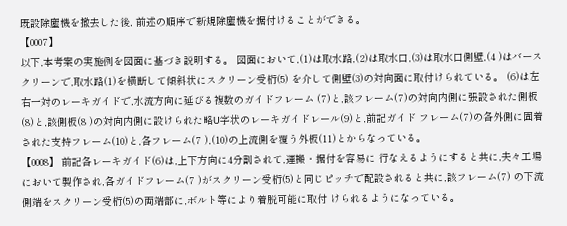既設除塵機を撤去した後, 前述の順序で新規除塵機を据付けることができる。
【0007】
以下,本考案の実施例を図面に基づき説明する。 図面において,(1)は取水路,(2)は取水口,(3)は取水口側壁,(4 )はバースクリーンで,取水路(1)を横断して傾斜状にスクリーン受桁(5) を介して側壁(3)の対向面に取付けられている。 (6)は左右一対のレーキガイドで,水流方向に延びる複数のガイドフレーム (7)と,該フレーム(7)の対向内側に張設された側板(8)と,該側板(8 )の対向内側に設けられた略U字状のレーキガイドレール(9)と,前記ガイド フレーム(7)の各外側に固着された支持フレーム(10)と,各フレーム(7 ),(10)の上流側を覆う外板(11)とからなっている。
【0008】 前記各レーキガイド(6)は,上下方向に4分割されて,運搬・据付を容易に 行なえるようにすると共に,夫々工場において製作され,各ガイドフレーム(7 )がスクリーン受桁(5)と同じピッチで配設されると共に,該フレーム(7) の下流側端をスクリーン受桁(5)の両端部に,ボルト等により着脱可能に取付 けられるようになっている。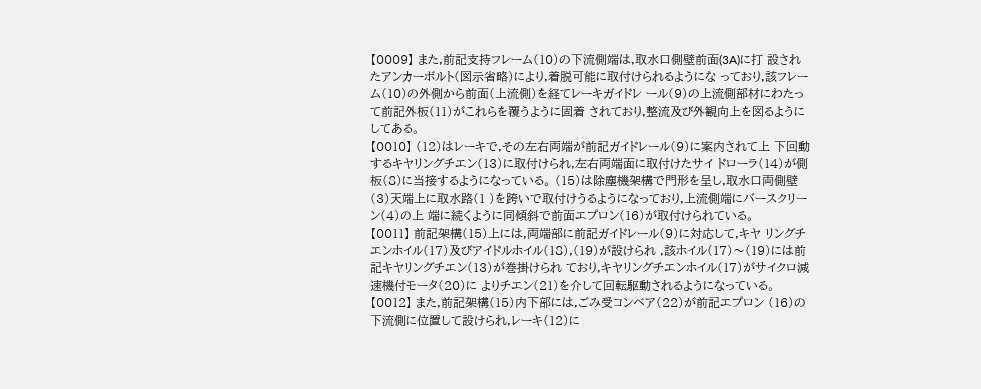【0009】 また,前記支持フレーム(10)の下流側端は,取水口側壁前面(3A)に打 設されたアンカーボルト(図示省略)により,着脱可能に取付けられるようにな っており,該フレーム(10)の外側から前面(上流側)を経てレーキガイドレ ール(9)の上流側部材にわたって前記外板(11)がこれらを覆うように固着 されており,整流及び外観向上を図るようにしてある。
【0010】 (12)はレーキで,その左右両端が前記ガイドレール(9)に案内されて上 下回動するキヤリングチエン(13)に取付けられ,左右両端面に取付けたサイ ドローラ(14)が側板(8)に当接するようになっている。 (15)は除塵機架構で門形を呈し,取水口両側壁(3)天端上に取水路(1 )を跨いで取付けうるようになっており,上流側端にバースクリーン(4)の上 端に続くように同傾斜で前面エプロン(16)が取付けられている。
【0011】 前記架構(15)上には,両端部に前記ガイドレール(9)に対応して,キヤ リングチエンホイル(17)及びアイドルホイル(18),(19)が設けられ ,該ホイル(17)〜(19)には前記キヤリングチエン(13)が巻掛けられ ており,キヤリングチエンホイル(17)がサイクロ減速機付モータ(20)に よりチエン(21)を介して回転駆動されるようになっている。
【0012】 また,前記架構(15)内下部には,ごみ受コンベア(22)が前記エプロン (16)の下流側に位置して設けられ,レーキ(12)に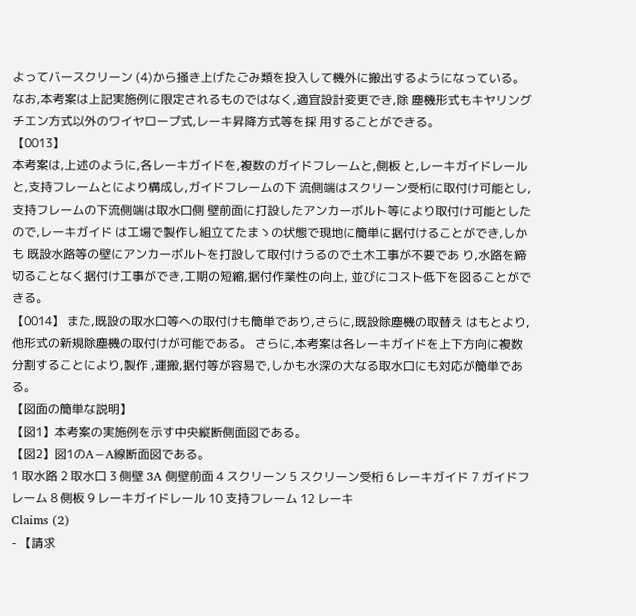よってバースクリーン (4)から掻き上げたごみ類を投入して機外に搬出するようになっている。 なお,本考案は上記実施例に限定されるものではなく,適宜設計変更でき,除 塵機形式もキヤリングチエン方式以外のワイヤロープ式,レーキ昇降方式等を採 用することができる。
【0013】
本考案は,上述のように,各レーキガイドを,複数のガイドフレームと,側板 と,レーキガイドレールと,支持フレームとにより構成し,ガイドフレームの下 流側端はスクリーン受桁に取付け可能とし,支持フレームの下流側端は取水口側 壁前面に打設したアンカーボルト等により取付け可能としたので,レーキガイド は工場で製作し組立てたまゝの状態で現地に簡単に据付けることができ,しかも 既設水路等の壁にアンカーボルトを打設して取付けうるので土木工事が不要であ り,水路を締切ることなく据付け工事ができ,工期の短縮,据付作業性の向上, 並びにコスト低下を図ることができる。
【0014】 また,既設の取水口等への取付けも簡単であり,さらに,既設除塵機の取替え はもとより,他形式の新規除塵機の取付けが可能である。 さらに,本考案は各レーキガイドを上下方向に複数分割することにより,製作 ,運搬,据付等が容易で,しかも水深の大なる取水口にも対応が簡単である。
【図面の簡単な説明】
【図1】本考案の実施例を示す中央縦断側面図である。
【図2】図1のA−A線断面図である。
1 取水路 2 取水口 3 側壁 3A 側壁前面 4 スクリーン 5 スクリーン受桁 6 レーキガイド 7 ガイドフレーム 8 側板 9 レーキガイドレール 10 支持フレーム 12 レーキ
Claims (2)
- 【請求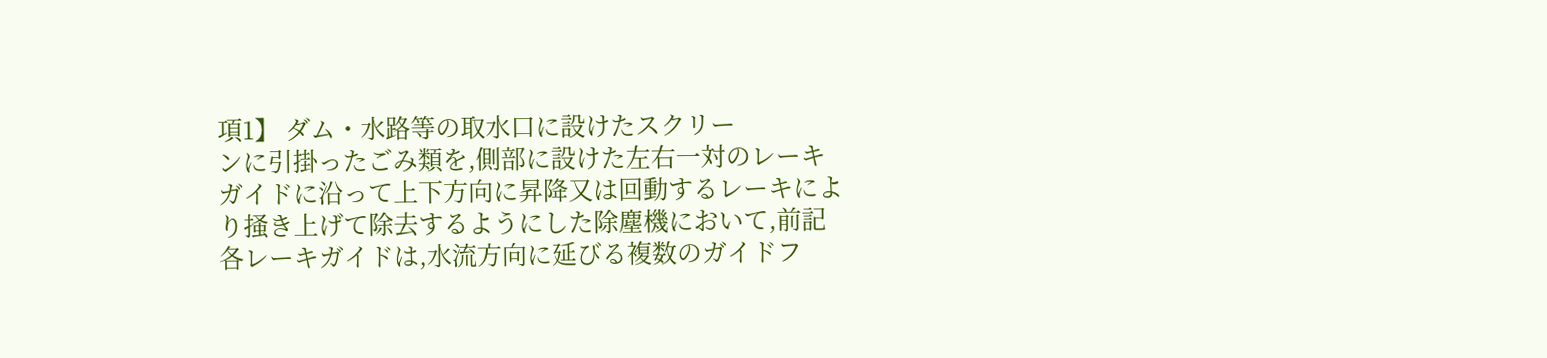項1】 ダム・水路等の取水口に設けたスクリー
ンに引掛ったごみ類を,側部に設けた左右一対のレーキ
ガイドに沿って上下方向に昇降又は回動するレーキによ
り掻き上げて除去するようにした除塵機において,前記
各レーキガイドは,水流方向に延びる複数のガイドフ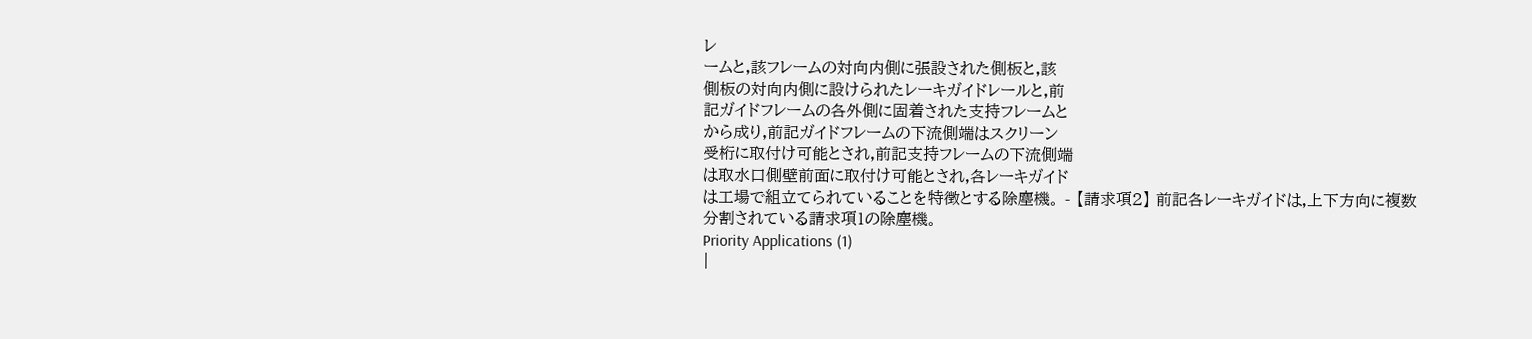レ
ームと,該フレームの対向内側に張設された側板と,該
側板の対向内側に設けられたレーキガイドレールと,前
記ガイドフレームの各外側に固着された支持フレームと
から成り,前記ガイドフレームの下流側端はスクリーン
受桁に取付け可能とされ,前記支持フレームの下流側端
は取水口側壁前面に取付け可能とされ,各レーキガイド
は工場で組立てられていることを特徴とする除塵機。 - 【請求項2】 前記各レーキガイドは,上下方向に複数
分割されている請求項1の除塵機。
Priority Applications (1)
|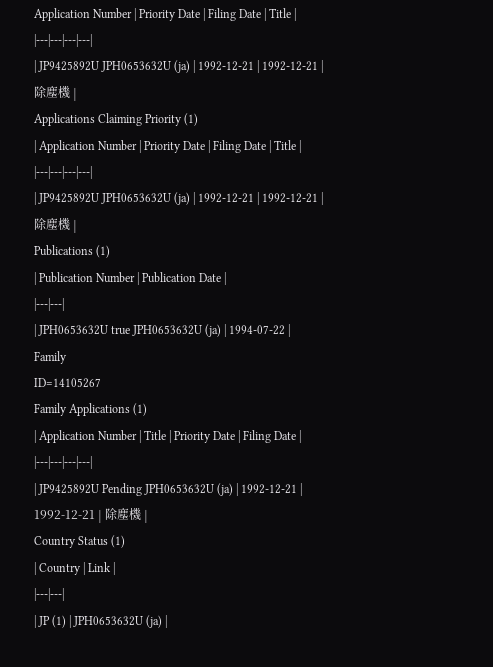Application Number | Priority Date | Filing Date | Title |
|---|---|---|---|
| JP9425892U JPH0653632U (ja) | 1992-12-21 | 1992-12-21 | 除塵機 |
Applications Claiming Priority (1)
| Application Number | Priority Date | Filing Date | Title |
|---|---|---|---|
| JP9425892U JPH0653632U (ja) | 1992-12-21 | 1992-12-21 | 除塵機 |
Publications (1)
| Publication Number | Publication Date |
|---|---|
| JPH0653632U true JPH0653632U (ja) | 1994-07-22 |
Family
ID=14105267
Family Applications (1)
| Application Number | Title | Priority Date | Filing Date |
|---|---|---|---|
| JP9425892U Pending JPH0653632U (ja) | 1992-12-21 | 1992-12-21 | 除塵機 |
Country Status (1)
| Country | Link |
|---|---|
| JP (1) | JPH0653632U (ja) |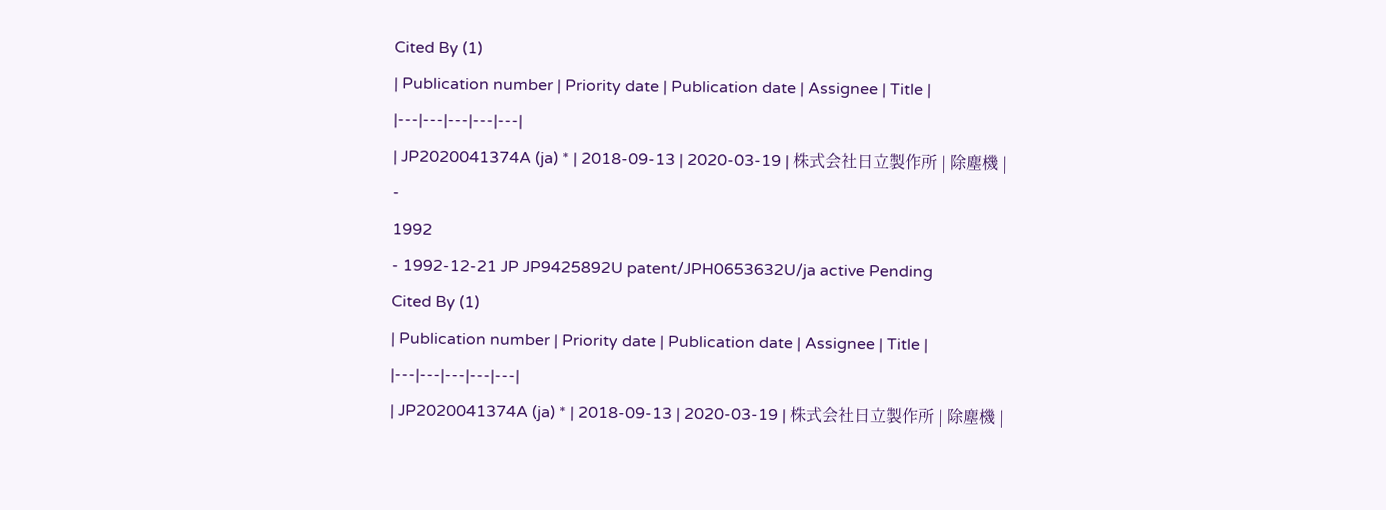Cited By (1)
| Publication number | Priority date | Publication date | Assignee | Title |
|---|---|---|---|---|
| JP2020041374A (ja) * | 2018-09-13 | 2020-03-19 | 株式会社日立製作所 | 除塵機 |
-
1992
- 1992-12-21 JP JP9425892U patent/JPH0653632U/ja active Pending
Cited By (1)
| Publication number | Priority date | Publication date | Assignee | Title |
|---|---|---|---|---|
| JP2020041374A (ja) * | 2018-09-13 | 2020-03-19 | 株式会社日立製作所 | 除塵機 |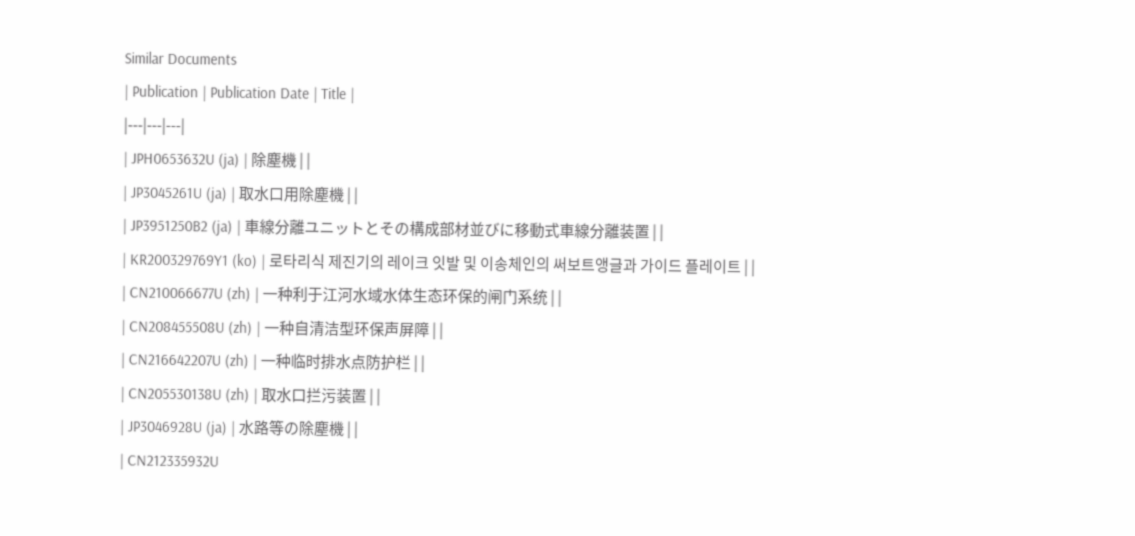Similar Documents
| Publication | Publication Date | Title |
|---|---|---|
| JPH0653632U (ja) | 除塵機 | |
| JP3045261U (ja) | 取水口用除塵機 | |
| JP3951250B2 (ja) | 車線分離ユニットとその構成部材並びに移動式車線分離装置 | |
| KR200329769Y1 (ko) | 로타리식 제진기의 레이크 잇발 및 이송체인의 써보트앵글과 가이드 플레이트 | |
| CN210066677U (zh) | 一种利于江河水域水体生态环保的闸门系统 | |
| CN208455508U (zh) | 一种自清洁型环保声屏障 | |
| CN216642207U (zh) | 一种临时排水点防护栏 | |
| CN205530138U (zh) | 取水口拦污装置 | |
| JP3046928U (ja) | 水路等の除塵機 | |
| CN212335932U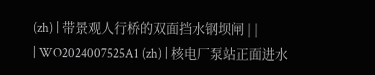(zh) | 带景观人行桥的双面挡水钢坝闸 | |
| WO2024007525A1 (zh) | 核电厂泵站正面进水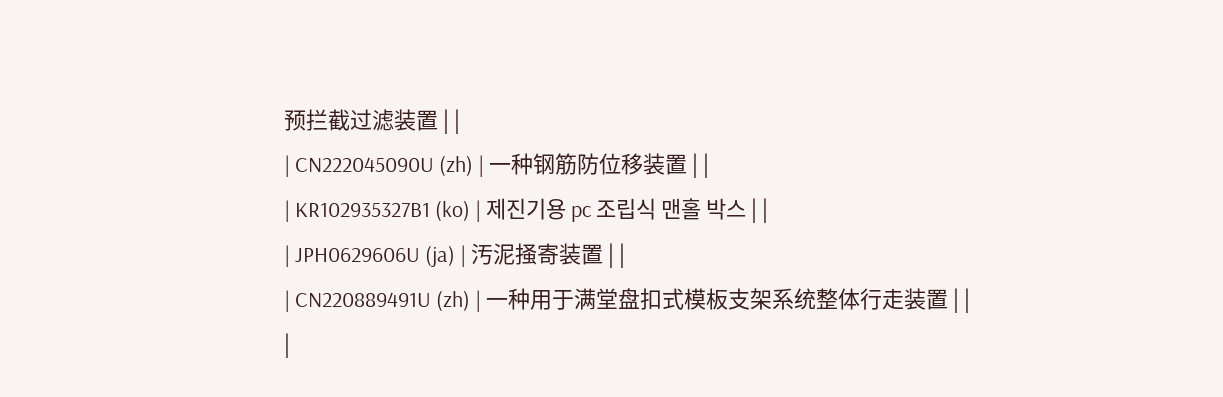预拦截过滤装置 | |
| CN222045090U (zh) | 一种钢筋防位移装置 | |
| KR102935327B1 (ko) | 제진기용 pc 조립식 맨홀 박스 | |
| JPH0629606U (ja) | 汚泥掻寄装置 | |
| CN220889491U (zh) | 一种用于满堂盘扣式模板支架系统整体行走装置 | |
|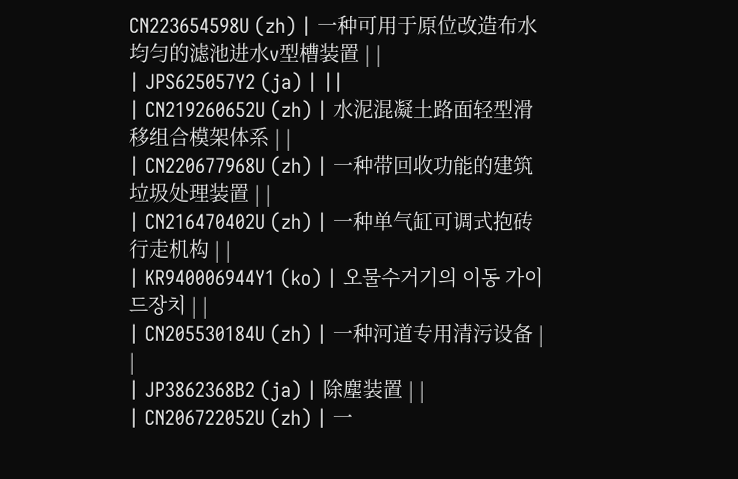CN223654598U (zh) | 一种可用于原位改造布水均匀的滤池进水v型槽装置 | |
| JPS625057Y2 (ja) | ||
| CN219260652U (zh) | 水泥混凝土路面轻型滑移组合模架体系 | |
| CN220677968U (zh) | 一种带回收功能的建筑垃圾处理装置 | |
| CN216470402U (zh) | 一种单气缸可调式抱砖行走机构 | |
| KR940006944Y1 (ko) | 오물수거기의 이동 가이드장치 | |
| CN205530184U (zh) | 一种河道专用清污设备 | |
| JP3862368B2 (ja) | 除塵装置 | |
| CN206722052U (zh) | 一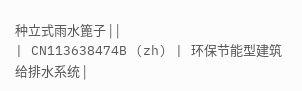种立式雨水篦子 | |
| CN113638474B (zh) | 环保节能型建筑给排水系统 |